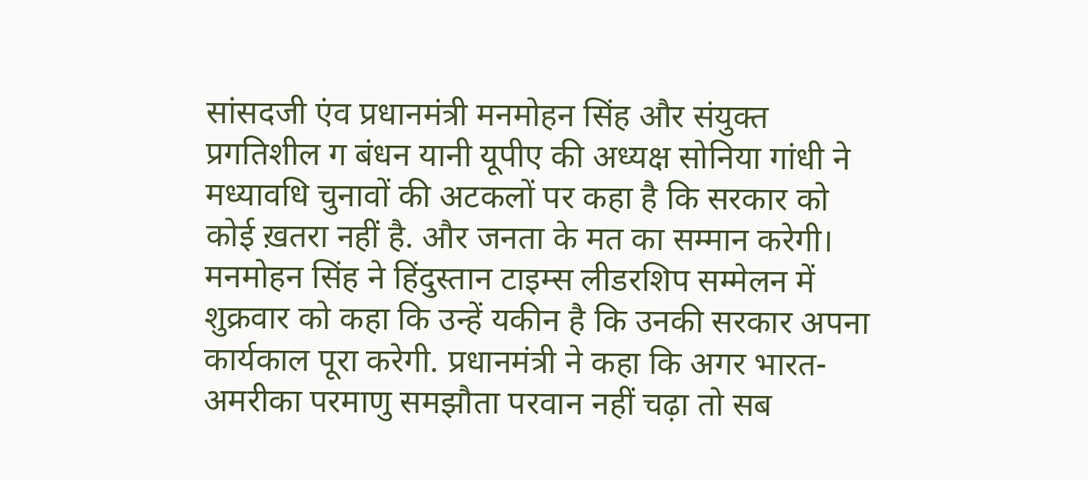सांसदजी एंव प्रधानमंत्री मनमोहन सिंह और संयुक्त प्रगतिशील ग बंधन यानी यूपीए की अध्यक्ष सोनिया गांधी ने मध्यावधि चुनावों की अटकलों पर कहा है कि सरकार को कोई ख़तरा नहीं है. और जनता के मत का सम्मान करेगी।
मनमोहन सिंह ने हिंदुस्तान टाइम्स लीडरशिप सम्मेलन में शुक्रवार को कहा कि उन्हें यकीन है कि उनकी सरकार अपना कार्यकाल पूरा करेगी. प्रधानमंत्री ने कहा कि अगर भारत-अमरीका परमाणु समझौता परवान नहीं चढ़ा तो सब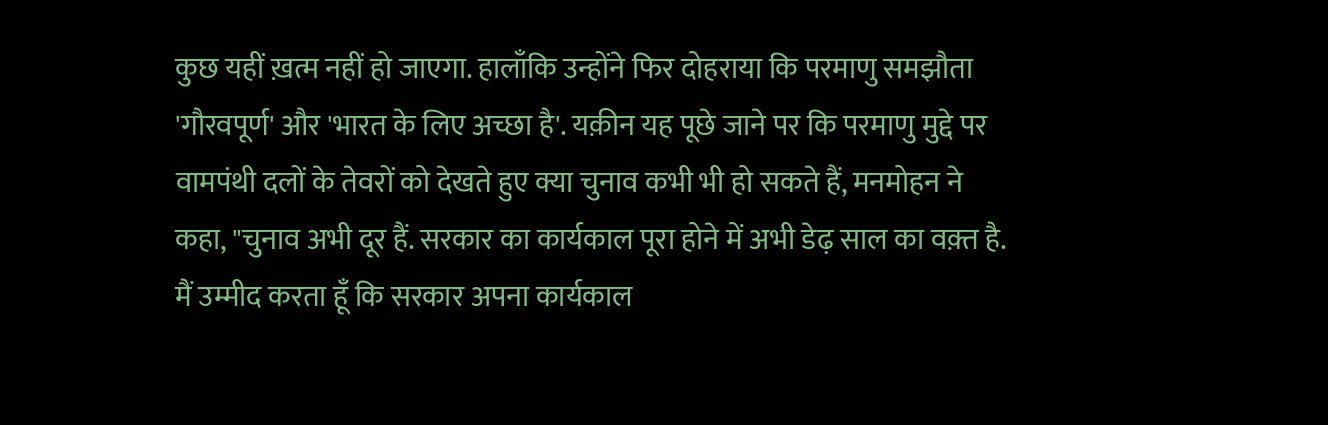कुछ यहीं ख़त्म नहीं हो जाएगा. हालाँकि उन्होंने फिर दोहराया कि परमाणु समझौता 'गौरवपूर्ण' और 'भारत के लिए अच्छा है'. यक़ीन यह पूछे जाने पर कि परमाणु मुद्दे पर वामपंथी दलों के तेवरों को देखते हुए क्या चुनाव कभी भी हो सकते हैं, मनमोहन ने कहा, "चुनाव अभी दूर हैं. सरकार का कार्यकाल पूरा होने में अभी डेढ़ साल का वक़्त है. मैं उम्मीद करता हूँ कि सरकार अपना कार्यकाल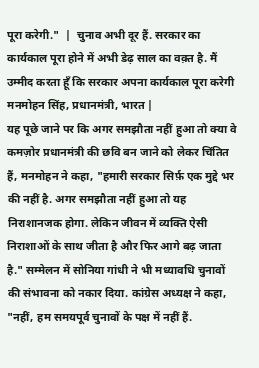पूरा करेगी."  |  चुनाव अभी दूर हैं. सरकार का कार्यकाल पूरा होने में अभी डेढ़ साल का वक़्त है. मैं उम्मीद करता हूँ कि सरकार अपना कार्यकाल पूरा करेगी  मनमोहन सिंह, प्रधानमंत्री, भारत |
यह पूछे जाने पर कि अगर समझौता नहीं हुआ तो क्या वे कमज़ोर प्रधानमंत्री की छवि बन जाने को लेकर चिंतित हैं, मनमोहन ने कहा, "हमारी सरकार सिर्फ़ एक मुद्दे भर की नहीं है. अगर समझौता नहीं हुआ तो यह निराशानजक होगा. लेकिन जीवन में व्यक्ति ऐसी निराशाओं के साथ जीता है और फिर आगे बढ़ जाता है." सम्मेलन में सोनिया गांधी ने भी मध्यावधि चुनावों की संभावना को नकार दिया. कांग्रेस अध्यक्ष ने कहा, "नहीं, हम समयपूर्व चुनावों के पक्ष में नहीं हैं.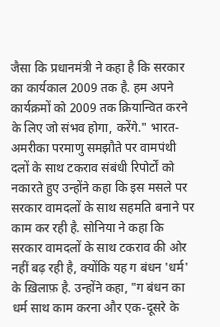जैसा कि प्रधानमंत्री ने कहा है कि सरकार का कार्यकाल 2009 तक है. हम अपने कार्यक्रमों को 2009 तक क्रियान्वित करने के लिए जो संभव होगा, करेंगे." भारत-अमरीका परमाणु समझौते पर वामपंथी दलों के साथ टकराव संबंधी रिपोर्टों को नकारते हुए उन्होंने कहा कि इस मसले पर सरकार वामदलों के साथ सहमति बनाने पर काम कर रही है. सोनिया ने कहा कि सरकार वामदलों के साथ टकराव की ओर नहीं बढ़ रही है, क्योंकि यह ग बंधन 'धर्म' के ख़िलाफ़ है. उन्होंने कहा, "ग बंधन का धर्म साथ काम करना और एक-दूसरे के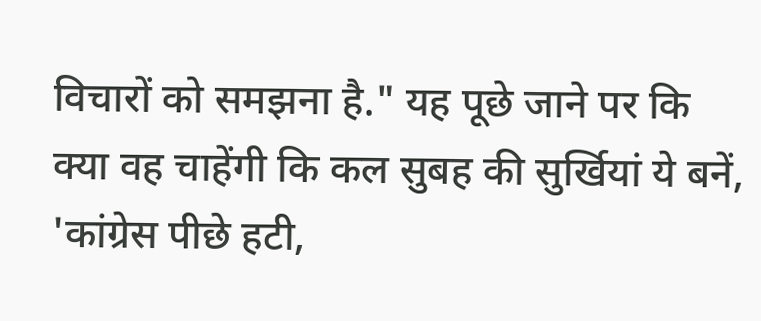विचारों को समझना है." यह पूछे जाने पर कि क्या वह चाहेंगी कि कल सुबह की सुर्खियां ये बनें, 'कांग्रेस पीछे हटी,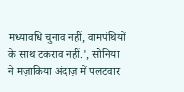मध्यावधि चुनाव नहीं, वामपंथियों के साथ टकराव नहीं.', सोनिया ने मज़ाकिया अंदाज़ में पलटवार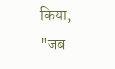किया, "जब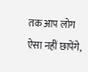तक आप लोग ऐसा नहीं छापेंगे,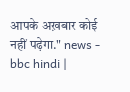आपके अख़बार कोई नहीं पढ़ेगा." news - bbc hindi |